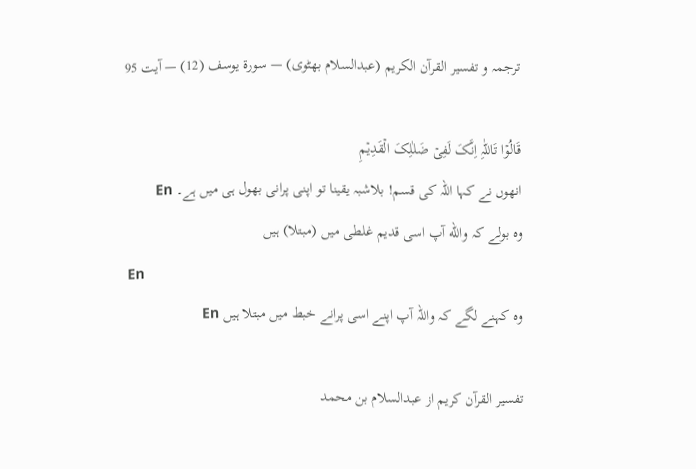ترجمہ و تفسیر القرآن الکریم (عبدالسلام بھٹوی) — سورۃ يوسف (12) — آیت 95

قَالُوۡا تَاللّٰہِ اِنَّکَ لَفِیۡ ضَلٰلِکَ الۡقَدِیۡمِ
انھوں نے کہا اللہ کی قسم! بلاشبہ یقینا تو اپنی پرانی بھول ہی میں ہے۔ En
وہ بولے کہ والله آپ اسی قدیم غلطی میں (مبتلا) ہیں
En
وه کہنے لگے کہ واللہ آپ اپنے اسی پرانے خبط میں مبتلا ہیں En

تفسیر القرآن کریم از عبدالسلام بن محمد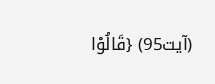(آیت95) {قَالُوْا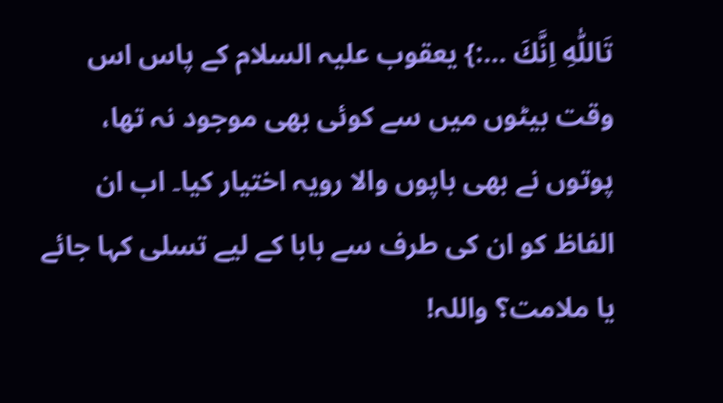تَاللّٰهِ اِنَّكَ …:} یعقوب علیہ السلام کے پاس اس وقت بیٹوں میں سے کوئی بھی موجود نہ تھا، پوتوں نے بھی باپوں والا رویہ اختیار کیا۔ اب ان الفاظ کو ان کی طرف سے بابا کے لیے تسلی کہا جائے یا ملامت؟ واللہ!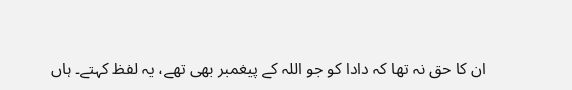ان کا حق نہ تھا کہ دادا کو جو اللہ کے پیغمبر بھی تھے، یہ لفظ کہتے۔ ہاں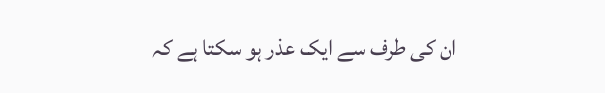ان کی طرف سے ایک عذر ہو سکتا ہے کہ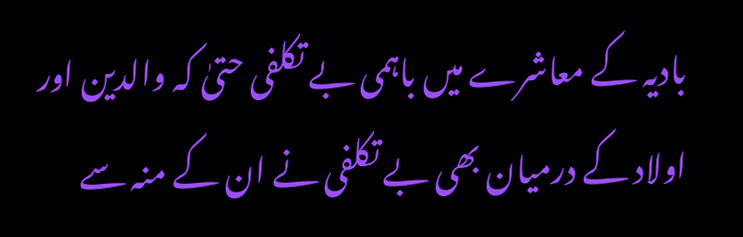بادیہ کے معاشرے میں باہمی بے تکلفی حتیٰ کہ والدین اور اولاد کے درمیان بھی بے تکلفی نے ان کے منہ سے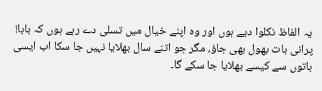یہ الفاظ نکلوا دیے ہوں اور وہ اپنے خیال میں تسلی دے رہے ہوں کہ بابا! پرانی بات بھول بھی جاؤ، مگر جو اتنے سال بھلایا نہیں جا سکا اب ایسی باتوں سے کیسے بھلایا جا سکے گا۔